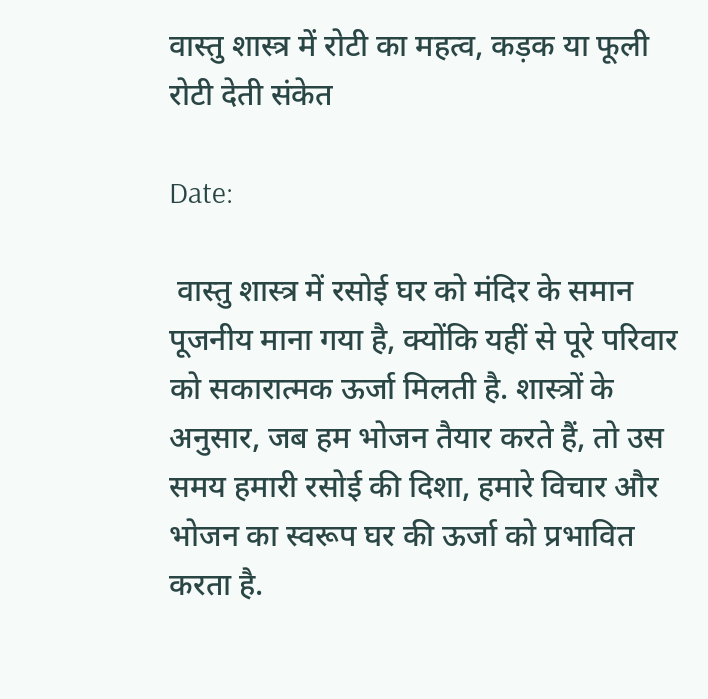वास्तु शास्त्र में रोटी का महत्व, कड़क या फूली रोटी देती संकेत

Date:

 वास्तु शास्त्र में रसोई घर को मंदिर के समान पूजनीय माना गया है, क्योंकि यहीं से पूरे परिवार को सकारात्मक ऊर्जा मिलती है. शास्त्रों के अनुसार, जब हम भोजन तैयार करते हैं, तो उस समय हमारी रसोई की दिशा, हमारे विचार और भोजन का स्वरूप घर की ऊर्जा को प्रभावित करता है.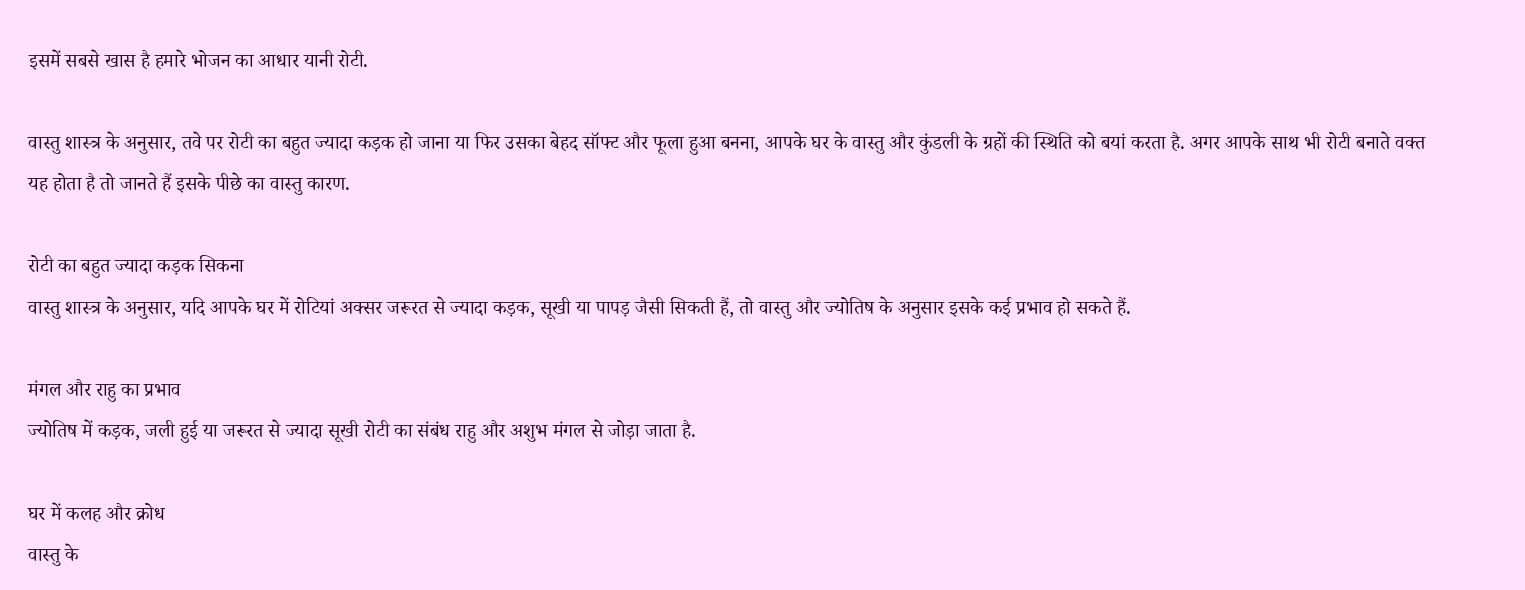इसमें सबसे खास है हमारे भोजन का आधार यानी रोटी.

वास्तु शास्त्र के अनुसार, तवे पर रोटी का बहुत ज्यादा कड़क हो जाना या फिर उसका बेहद सॉफ्ट और फूला हुआ बनना, आपके घर के वास्तु और कुंडली के ग्रहों की स्थिति को बयां करता है. अगर आपके साथ भी रोटी बनाते वक्त यह होता है तो जानते हैं इसके पीछे का वास्तु कारण.

रोटी का बहुत ज्यादा कड़क सिकना
वास्तु शास्त्र के अनुसार, यदि आपके घर में रोटियां अक्सर जरूरत से ज्यादा कड़क, सूखी या पापड़ जैसी सिकती हैं, तो वास्तु और ज्योतिष के अनुसार इसके कई प्रभाव हो सकते हैं.

मंगल और राहु का प्रभाव
ज्योतिष में कड़क, जली हुई या जरूरत से ज्यादा सूखी रोटी का संबंध राहु और अशुभ मंगल से जोड़ा जाता है.

घर में कलह और क्रोध
वास्तु के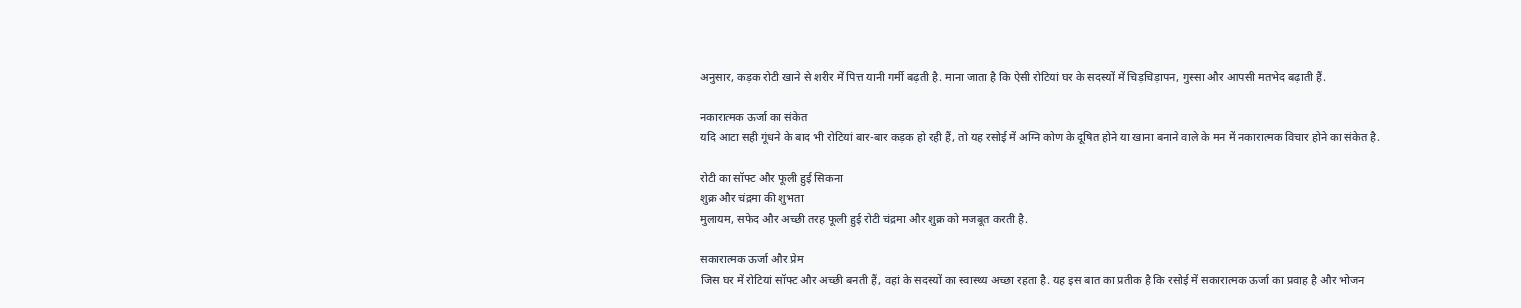अनुसार, कड़क रोटी खाने से शरीर में पित्त यानी गर्मी बढ़ती है. माना जाता है कि ऐसी रोटियां घर के सदस्यों में चिड़चिड़ापन, गुस्सा और आपसी मतभेद बढ़ाती हैं.

नकारात्मक ऊर्जा का संकेत
यदि आटा सही गूंधने के बाद भी रोटियां बार-बार कड़क हो रही हैं, तो यह रसोई में अग्नि कोण के दूषित होने या खाना बनाने वाले के मन में नकारात्मक विचार होने का संकेत है.

रोटी का सॉफ्ट और फूली हुई सिकना
शुक्र और चंद्रमा की शुभता
मुलायम, सफेद और अच्छी तरह फूली हुई रोटी चंद्रमा और शुक्र को मजबूत करती है.

सकारात्मक ऊर्जा और प्रेम
जिस घर में रोटियां सॉफ्ट और अच्छी बनती हैं, वहां के सदस्यों का स्वास्थ्य अच्छा रहता है. यह इस बात का प्रतीक है कि रसोई में सकारात्मक ऊर्जा का प्रवाह है और भोजन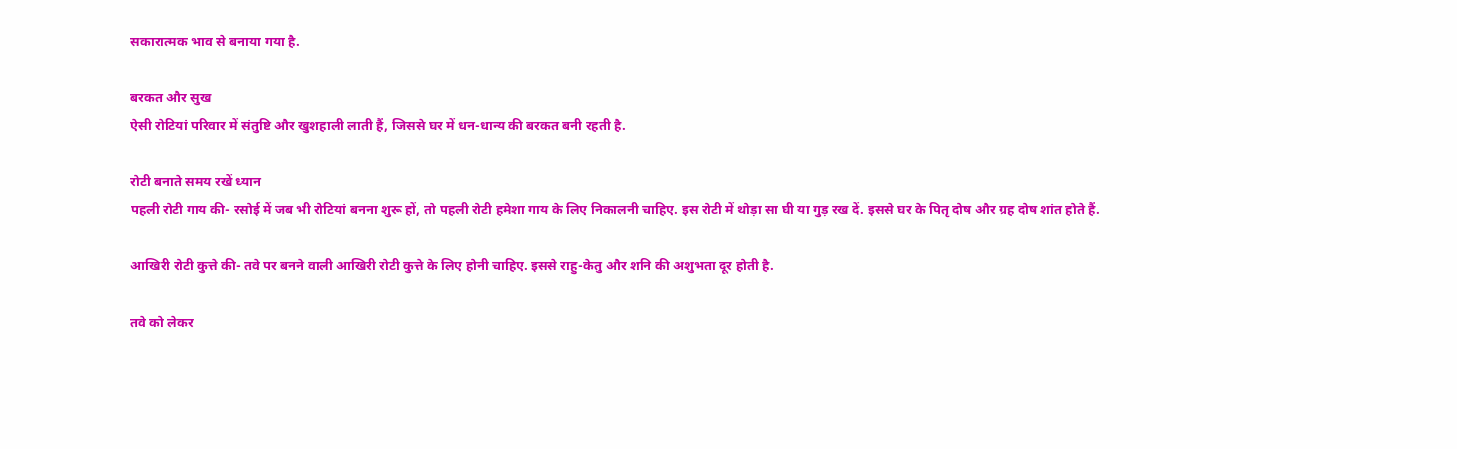सकारात्मक भाव से बनाया गया है.

बरकत और सुख
ऐसी रोटियां परिवार में संतुष्टि और खुशहाली लाती हैं, जिससे घर में धन-धान्य की बरकत बनी रहती है.

रोटी बनाते समय रखें ध्यान
पहली रोटी गाय की- रसोई में जब भी रोटियां बनना शुरू हों, तो पहली रोटी हमेशा गाय के लिए निकालनी चाहिए. इस रोटी में थोड़ा सा घी या गुड़ रख दें. इससे घर के पितृ दोष और ग्रह दोष शांत होते हैं.

आखिरी रोटी कुत्ते की- तवे पर बनने वाली आखिरी रोटी कुत्ते के लिए होनी चाहिए. इससे राहु-केतु और शनि की अशुभता दूर होती है.

तवे को लेकर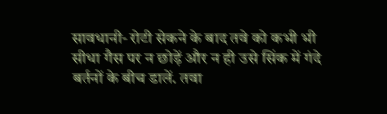सावधानी- रोटी सेकने के बाद तवे को कभी भी सीधा गैस पर न छोड़ें और न ही उसे सिंक में गंदे बर्तनों के बीच डालें. तवा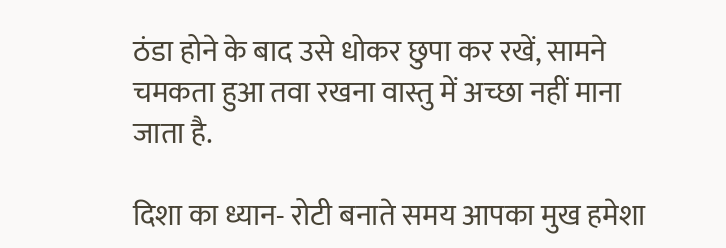ठंडा होने के बाद उसे धोकर छुपा कर रखें, सामने चमकता हुआ तवा रखना वास्तु में अच्छा नहीं माना जाता है.

दिशा का ध्यान- रोटी बनाते समय आपका मुख हमेशा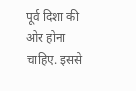पूर्व दिशा की ओर होना चाहिए. इससे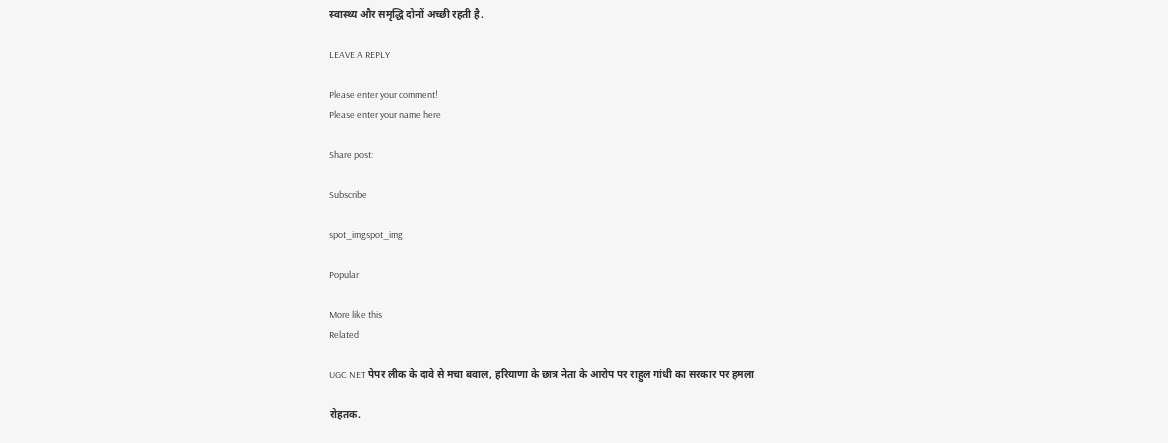स्वास्थ्य और समृद्धि दोनों अच्छी रहती है.

LEAVE A REPLY

Please enter your comment!
Please enter your name here

Share post:

Subscribe

spot_imgspot_img

Popular

More like this
Related

UGC NET पेपर लीक के दावे से मचा बवाल, हरियाणा के छात्र नेता के आरोप पर राहुल गांधी का सरकार पर हमला

रोहतक.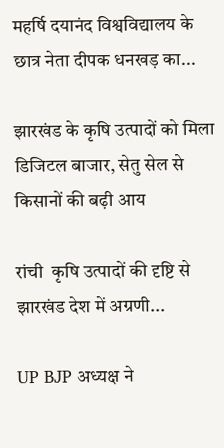महर्षि दयानंद विश्वविद्यालय के छात्र नेता दीपक धनखड़ का...

झारखंड के कृषि उत्पादों को मिला डिजिटल बाजार, सेतु सेल से किसानों की बढ़ी आय

रांची  कृषि उत्पादों की दृष्टि से झारखंड देश में अग्रणी...

UP BJP अध्यक्ष ने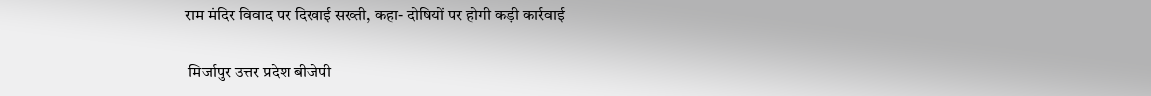राम मंदिर विवाद पर दिखाई सख्ती, कहा- दोषियों पर होगी कड़ी कार्रवाई

 मिर्जापुर उत्तर प्रदेश बीजेपी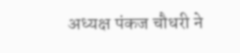अध्यक्ष पंकज चौधरी ने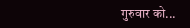गुरुवार को...